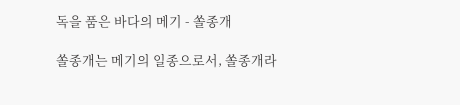독을 품은 바다의 메기 - 쏠종개

쏠종개는 메기의 일종으로서, 쏠종개라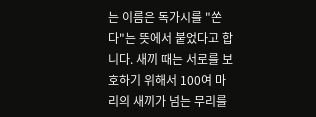는 이름은 독가시를 "쏜다"는 뜻에서 붙었다고 합니다. 새끼 때는 서로를 보호하기 위해서 100여 마리의 새끼가 넘는 무리를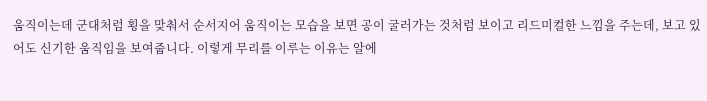움직이는데 군대처럼 횡을 맞춰서 순서지어 움직이는 모습을 보면 공이 굴러가는 것처럼 보이고 리드미컬한 느낌을 주는데, 보고 있어도 신기한 움직임을 보여줍니다. 이렇게 무리를 이루는 이유는 알에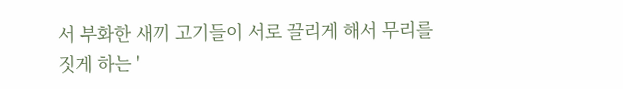서 부화한 새끼 고기들이 서로 끌리게 해서 무리를 짓게 하는 '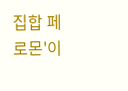집합 페로몬'이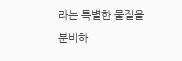라는 특별한 물질을 분비하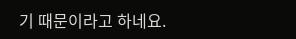기 때문이라고 하네요.